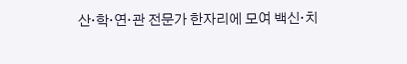산·학·연·관 전문가 한자리에 모여 백신·치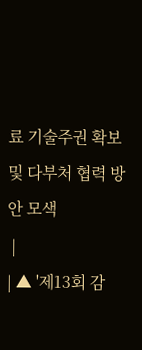료 기술주권 확보 및 다부처 협력 방안 모색
 |
| ▲ '제13회 감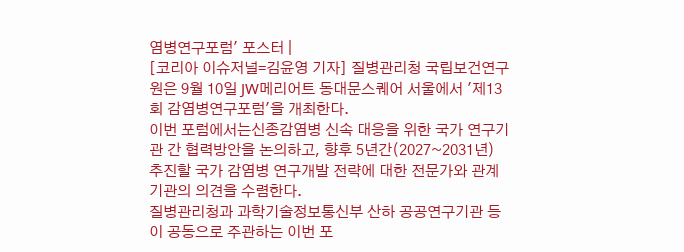염병연구포럼' 포스터 |
[코리아 이슈저널=김윤영 기자] 질병관리청 국립보건연구원은 9월 10일 JW메리어트 동대문스퀘어 서울에서 '제13회 감염병연구포럼'을 개최한다.
이번 포럼에서는신종감염병 신속 대응을 위한 국가 연구기관 간 협력방안을 논의하고, 향후 5년간(2027~2031년) 추진할 국가 감염병 연구개발 전략에 대한 전문가와 관계기관의 의견을 수렴한다.
질병관리청과 과학기술정보통신부 산하 공공연구기관 등이 공동으로 주관하는 이번 포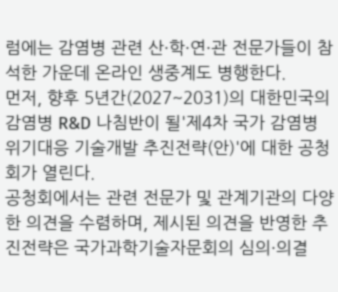럼에는 감염병 관련 산·학·연·관 전문가들이 참석한 가운데 온라인 생중계도 병행한다.
먼저, 향후 5년간(2027~2031)의 대한민국의 감염병 R&D 나침반이 될'제4차 국가 감염병 위기대응 기술개발 추진전략(안)'에 대한 공청회가 열린다.
공청회에서는 관련 전문가 및 관계기관의 다양한 의견을 수렴하며, 제시된 의견을 반영한 추진전략은 국가과학기술자문회의 심의·의결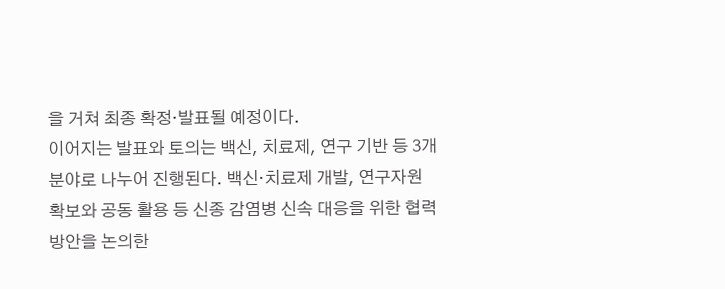을 거쳐 최종 확정·발표될 예정이다.
이어지는 발표와 토의는 백신, 치료제, 연구 기반 등 3개 분야로 나누어 진행된다. 백신·치료제 개발, 연구자원 확보와 공동 활용 등 신종 감염병 신속 대응을 위한 협력방안을 논의한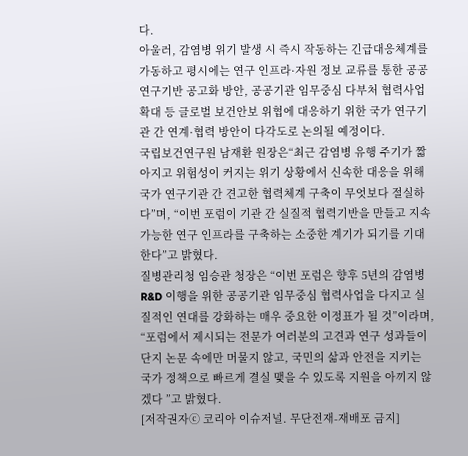다.
아울러, 감염병 위기 발생 시 즉시 작동하는 긴급대응체계를 가동하고 평시에는 연구 인프라·자원 정보 교류를 통한 공공 연구기반 공고화 방안, 공공기관 임무중심 다부처 협력사업 확대 등 글로벌 보건안보 위협에 대응하기 위한 국가 연구기관 간 연계·협력 방안이 다각도로 논의될 예정이다.
국립보건연구원 남재환 원장은“최근 감염병 유행 주기가 짧아지고 위험성이 커지는 위기 상황에서 신속한 대응을 위해 국가 연구기관 간 견고한 협력체계 구축이 무엇보다 절실하다”며, “이번 포럼이 기관 간 실질적 협력기반을 만들고 지속 가능한 연구 인프라를 구축하는 소중한 계기가 되기를 기대한다”고 밝혔다.
질병관리청 임승관 청장은 “이번 포럼은 향후 5년의 감염병 R&D 이행을 위한 공공기관 임무중심 협력사업을 다지고 실질적인 연대를 강화하는 매우 중요한 이정표가 될 것”이라며, “포럼에서 제시되는 전문가 여러분의 고견과 연구 성과들이 단지 논문 속에만 머물지 않고, 국민의 삶과 안전을 지키는 국가 정책으로 빠르게 결실 맺을 수 있도록 지원을 아끼지 않겠다 ”고 밝혔다.
[저작권자ⓒ 코리아 이슈저널. 무단전재-재배포 금지]